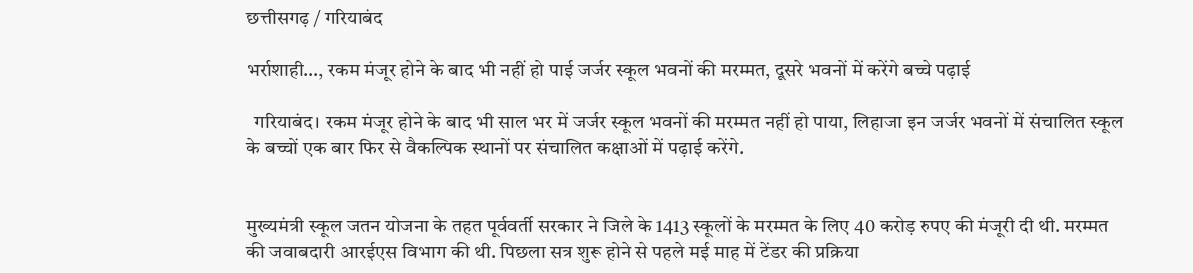छत्तीसगढ़ / गरियाबंद

भर्राशाही…, रकम मंजूर होने के बाद भी नहीं हो पाई जर्जर स्कूल भवनों की मरम्मत, दूसरे भवनों में करेंगे बच्चे पढ़ाई

  गरियाबंद। रकम मंजूर होने के बाद भी साल भर में जर्जर स्कूल भवनों की मरम्मत नहीं हो पाया, लिहाजा इन जर्जर भवनों में संचालित स्कूल के बच्चों एक बार फिर से वैकल्पिक स्थानों पर संचालित कक्षाओं में पढ़ाई करेंगे.


मुख्यमंत्री स्कूल जतन योजना के तहत पूर्ववर्ती सरकार ने जिले के 1413 स्कूलों के मरम्मत के लिए 40 करोड़ रुपए की मंजूरी दी थी. मरम्मत की जवाबदारी आरईएस विभाग की थी. पिछला सत्र शुरू होने से पहले मई माह में टेंडर की प्रक्रिया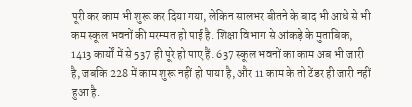पूरी कर काम भी शुरू कर दिया गया, लेकिन सालभर बीतने के बाद भी आधे से भी कम स्कूल भवनों की मरम्मत हो पाई है. शिक्षा विभाग से आंकड़े के मुताबिक, 1413 कार्यों में से 537 ही पूरे हो पाए हैं. 637 स्कूल भवनों का काम अब भी जारी है, जबकि 228 में काम शुरू नहीं हो पाया है, और 11 काम के तो टेंडर ही जारी नहीं हुआ है.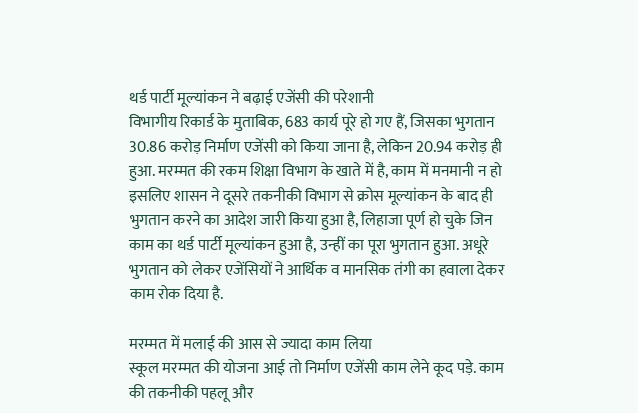थर्ड पार्टी मूल्यांकन ने बढ़ाई एजेंसी की परेशानी
विभागीय रिकार्ड के मुताबिक, 683 कार्य पूरे हो गए हैं, जिसका भुगतान 30.86 करोड़ निर्माण एजेंसी को किया जाना है, लेकिन 20.94 करोड़ ही हुआ. मरम्मत की रकम शिक्षा विभाग के खाते में है, काम में मनमानी न हो इसलिए शासन ने दूसरे तकनीकी विभाग से क्रोस मूल्यांकन के बाद ही भुगतान करने का आदेश जारी किया हुआ है, लिहाजा पूर्ण हो चुके जिन काम का थर्ड पार्टी मूल्यांकन हुआ है, उन्हीं का पूरा भुगतान हुआ. अधूरे भुगतान को लेकर एजेंसियों ने आर्थिक व मानसिक तंगी का हवाला देकर काम रोक दिया है.

मरम्मत में मलाई की आस से ज्यादा काम लिया
स्कूल मरम्मत की योजना आई तो निर्माण एजेंसी काम लेने कूद पड़े. काम की तकनीकी पहलू और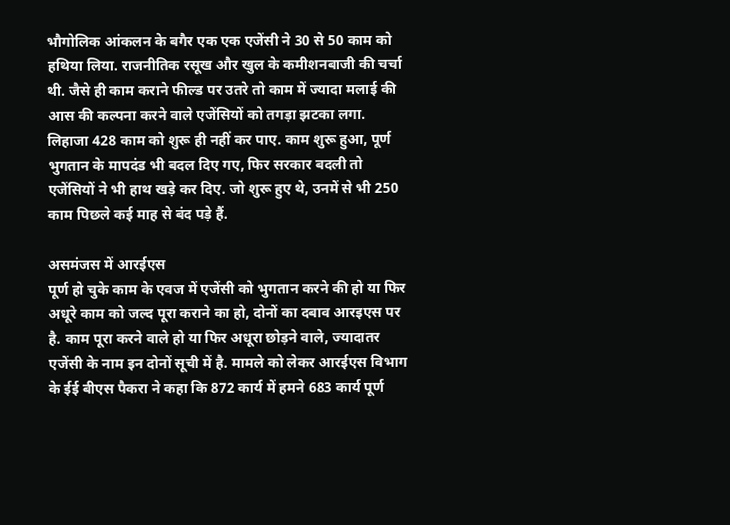भौगोलिक आंकलन के बगैर एक एक एजेंसी ने 30 से 50 काम को हथिया लिया. राजनीतिक रसूख और खुल के कमीशनबाजी की चर्चा थी. जैसे ही काम कराने फील्ड पर उतरे तो काम में ज्यादा मलाई की आस की कल्पना करने वाले एजेंसियों को तगड़ा झटका लगा. लिहाजा 428 काम को शुरू ही नहीं कर पाए. काम शुरू हुआ, पूर्ण भुगतान के मापदंड भी बदल दिए गए, फिर सरकार बदली तो एजेंसियों ने भी हाथ खड़े कर दिए. जो शुरू हुए थे, उनमें से भी 250 काम पिछले कई माह से बंद पड़े हैं.

असमंजस में आरईएस
पूर्ण हो चुके काम के एवज में एजेंसी को भुगतान करने की हो या फिर अधूरे काम को जल्द पूरा कराने का हो, दोनों का दबाव आरइएस पर है. काम पूरा करने वाले हो या फिर अधूरा छोड़ने वाले, ज्यादातर एजेंसी के नाम इन दोनों सूची में है. मामले को लेकर आरईएस विभाग के ईई बीएस पैकरा ने कहा कि 872 कार्य में हमने 683 कार्य पूर्ण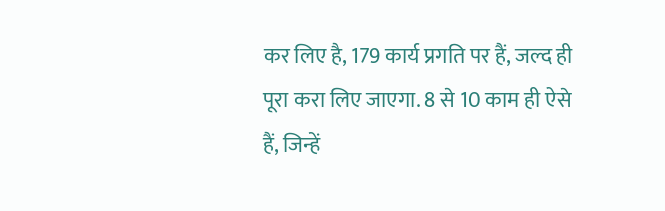कर लिए है, 179 कार्य प्रगति पर हैं, जल्द ही पूरा करा लिए जाएगा. 8 से 10 काम ही ऐसे हैं, जिन्हें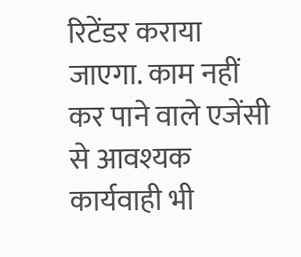रिटेंडर कराया जाएगा. काम नहीं कर पाने वाले एजेंसी से आवश्यक कार्यवाही भी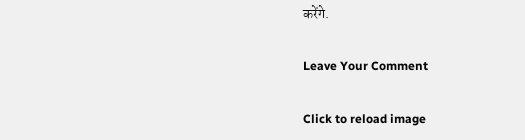करेंगे.

Leave Your Comment

Click to reload image